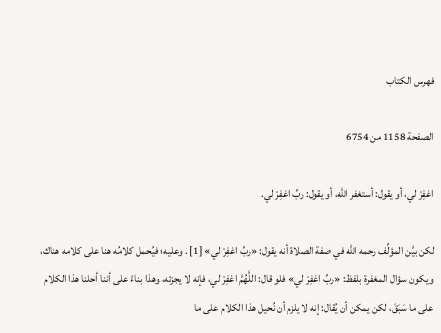فهرس الكتاب

الصفحة 1158 من 6754

اغفِرْ لي، أو يقول: أستغفر الله، أو يقول: ربِّ اغفِرْ لي.

لكن بيَّن المؤلِّف رحمه الله في صفة الصلاة أنه يقول: «ربِّ اغفِرْ لي» [1] . وعليه؛ فيُحمل كلامُه هنا على كلامه هناك، ويكون سؤال المغفرة بلفظ: «ربِّ اغفِرْ لي» فلو قال: اللَّهُمَّ اغفِرْ لي، فإنه لا يجزئه، وهذا بناءً على أننا أحلنا هذا الكلام على ما سَبَقَ، لكن يمكن أن يُقال: إنه لا يلزم أن نُحيل هذا الكلام على ما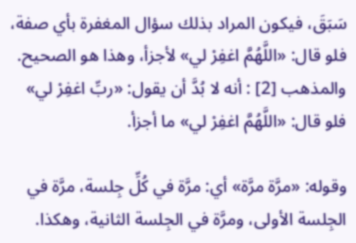سَبَقَ، فيكون المراد بذلك سؤال المغفرة بأي صفة، فلو قال: «اللَّهُمَّ اغفِرْ لي» لأجزأ، وهذا هو الصحيح. والمذهب [2] : أنه لا بُدَّ أن يقول: «ربِّ اغفِرْ لي» فلو قال: «اللَّهُمَّ اغفِرْ لي» ما أجزأ.

وقوله: «مرَّة مرَّة» أي: مرَّة في كُلِّ جِلسة، مرَّة في الجِلسة الأولى، ومرَّة في الجِلسة الثانية، وهكذا.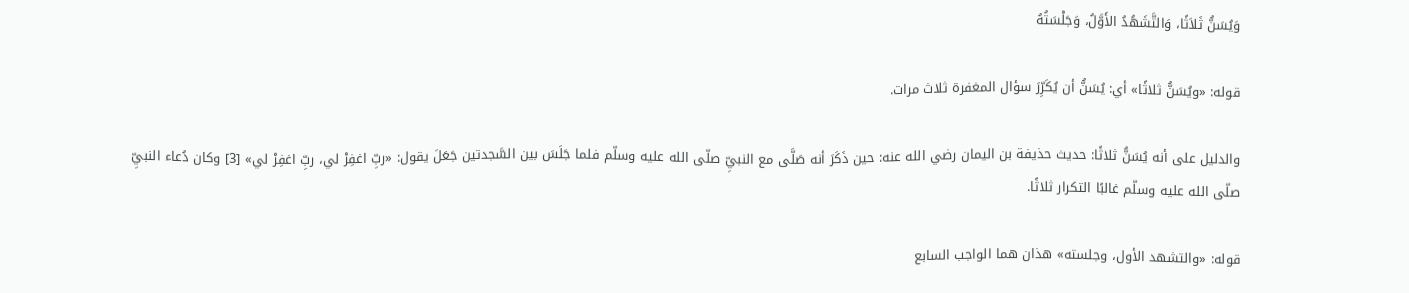وَيُسَنُّ ثَلاَثًا، وَالتَّشَهُدُ الأَوَّلُ، وَجَلْسَتُهُ

قوله: «ويُسَنُّ ثلاثًا» أي: يُسَنُّ أن يُكَرِّرَ سؤال المغفرة ثلاث مرات.

والدليل على أنه يُسَنُّ ثلاثًا: حديث حذيفة بن اليمان رضي الله عنه: حين ذَكَرَ أنه صَلَّى مع النبيِّ صلّى الله عليه وسلّم فلما جَلَسَ بين السَّجدتين جَعَلَ يقول: «ربِّ اغفِرْ لي، ربِّ اغفِرْ لي» [3] وكان دُعاء النبيِّ صلّى الله عليه وسلّم غالبًا التكرار ثلاثًا.

قوله: «والتشهد الأول، وجلسته» هذان هما الواجب السابع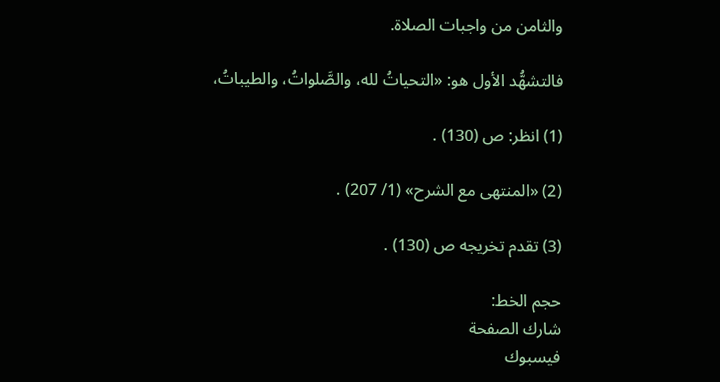والثامن من واجبات الصلاة.

فالتشهُّد الأول هو: «التحياتُ لله، والصَّلواتُ، والطيباتُ،

(1) انظر: ص (130) .

(2) «المنتهى مع الشرح» (1/ 207) .

(3) تقدم تخريجه ص (130) .

حجم الخط:
شارك الصفحة
فيسبوك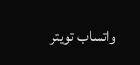واتساب تويتر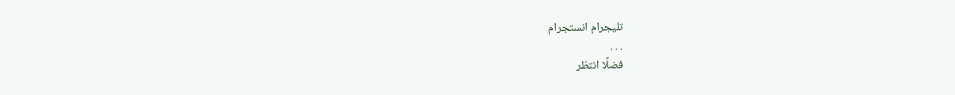تليجرام انستجرام
. . .
فضلًا انتظر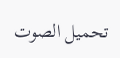تحميل الصوت